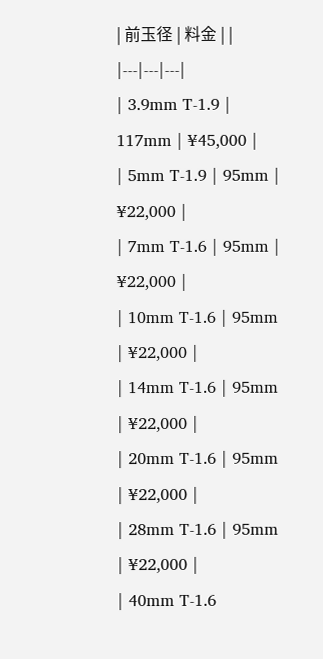| 前玉径 | 料金 | |
|---|---|---|
| 3.9mm T-1.9 | 117mm | ¥45,000 |
| 5mm T-1.9 | 95mm | ¥22,000 |
| 7mm T-1.6 | 95mm | ¥22,000 |
| 10mm T-1.6 | 95mm | ¥22,000 |
| 14mm T-1.6 | 95mm | ¥22,000 |
| 20mm T-1.6 | 95mm | ¥22,000 |
| 28mm T-1.6 | 95mm | ¥22,000 |
| 40mm T-1.6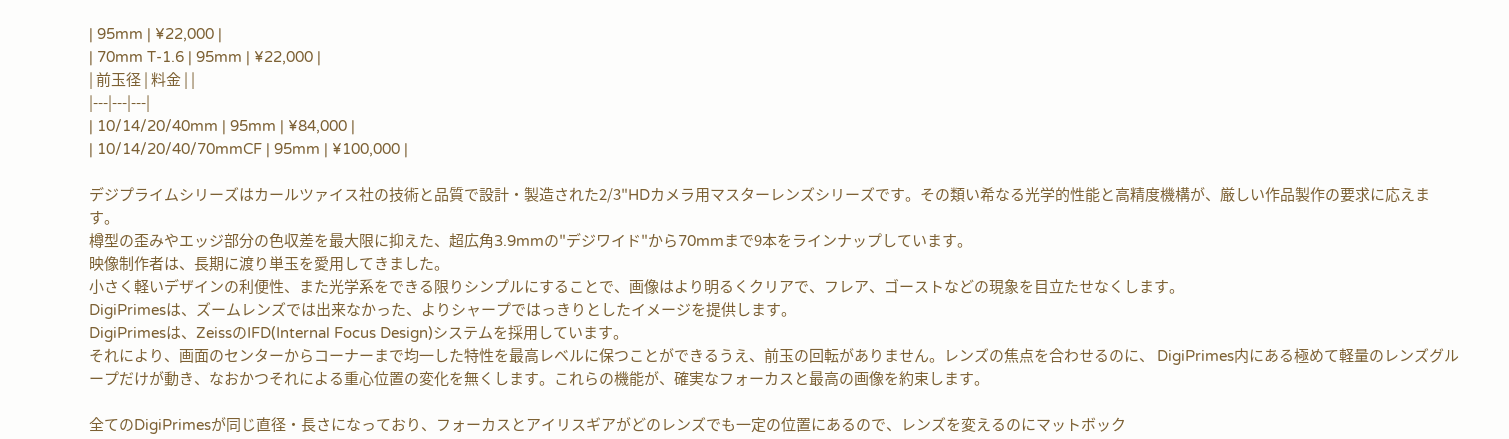| 95mm | ¥22,000 |
| 70mm T-1.6 | 95mm | ¥22,000 |
| 前玉径 | 料金 | |
|---|---|---|
| 10/14/20/40mm | 95mm | ¥84,000 |
| 10/14/20/40/70mmCF | 95mm | ¥100,000 |

デジプライムシリーズはカールツァイス社の技術と品質で設計・製造された2/3"HDカメラ用マスターレンズシリーズです。その類い希なる光学的性能と高精度機構が、厳しい作品製作の要求に応えます。
樽型の歪みやエッジ部分の色収差を最大限に抑えた、超広角3.9mmの"デジワイド"から70mmまで9本をラインナップしています。
映像制作者は、長期に渡り単玉を愛用してきました。
小さく軽いデザインの利便性、また光学系をできる限りシンプルにすることで、画像はより明るくクリアで、フレア、ゴーストなどの現象を目立たせなくします。
DigiPrimesは、ズームレンズでは出来なかった、よりシャープではっきりとしたイメージを提供します。
DigiPrimesは、ZeissのIFD(Internal Focus Design)システムを採用しています。
それにより、画面のセンターからコーナーまで均一した特性を最高レベルに保つことができるうえ、前玉の回転がありません。レンズの焦点を合わせるのに、 DigiPrimes内にある極めて軽量のレンズグループだけが動き、なおかつそれによる重心位置の変化を無くします。これらの機能が、確実なフォーカスと最高の画像を約束します。

全てのDigiPrimesが同じ直径・長さになっており、フォーカスとアイリスギアがどのレンズでも一定の位置にあるので、レンズを変えるのにマットボック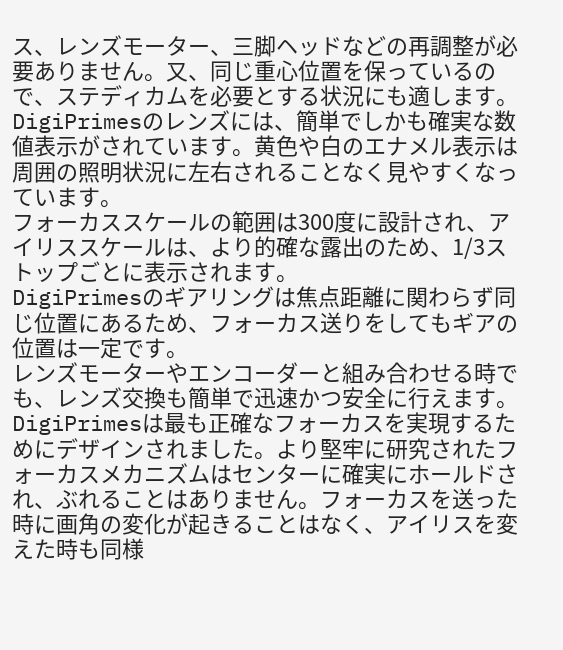ス、レンズモーター、三脚ヘッドなどの再調整が必要ありません。又、同じ重心位置を保っているので、ステディカムを必要とする状況にも適します。
DigiPrimesのレンズには、簡単でしかも確実な数値表示がされています。黄色や白のエナメル表示は周囲の照明状況に左右されることなく見やすくなっています。
フォーカススケールの範囲は300度に設計され、アイリススケールは、より的確な露出のため、1/3ストップごとに表示されます。
DigiPrimesのギアリングは焦点距離に関わらず同じ位置にあるため、フォーカス送りをしてもギアの位置は一定です。
レンズモーターやエンコーダーと組み合わせる時でも、レンズ交換も簡単で迅速かつ安全に行えます。
DigiPrimesは最も正確なフォーカスを実現するためにデザインされました。より堅牢に研究されたフォーカスメカニズムはセンターに確実にホールドされ、ぶれることはありません。フォーカスを送った時に画角の変化が起きることはなく、アイリスを変えた時も同様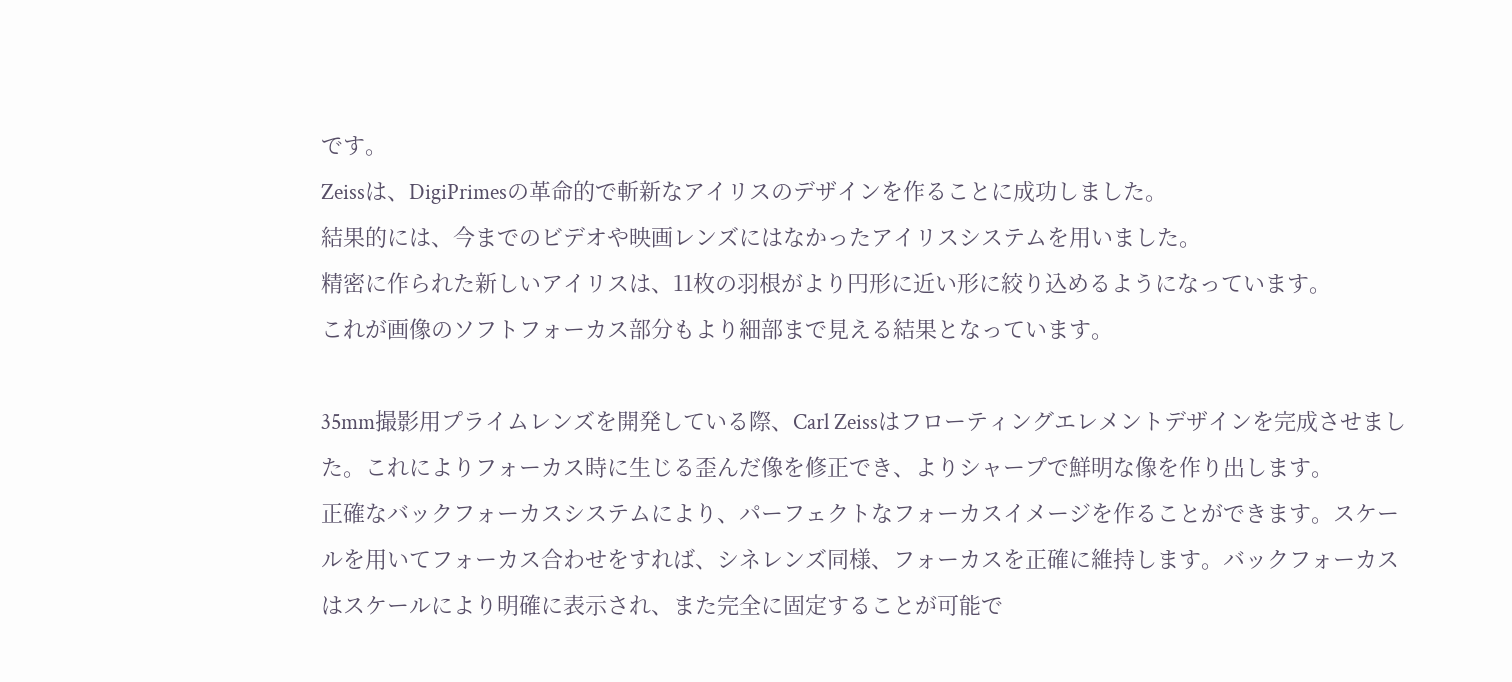です。
Zeissは、DigiPrimesの革命的で斬新なアイリスのデザインを作ることに成功しました。
結果的には、今までのビデオや映画レンズにはなかったアイリスシステムを用いました。
精密に作られた新しいアイリスは、11枚の羽根がより円形に近い形に絞り込めるようになっています。
これが画像のソフトフォーカス部分もより細部まで見える結果となっています。

35mm撮影用プライムレンズを開発している際、Carl Zeissはフローティングエレメントデザインを完成させました。これによりフォーカス時に生じる歪んだ像を修正でき、よりシャープで鮮明な像を作り出します。
正確なバックフォーカスシステムにより、パーフェクトなフォーカスイメージを作ることができます。スケールを用いてフォーカス合わせをすれば、シネレンズ同様、フォーカスを正確に維持します。バックフォーカスはスケールにより明確に表示され、また完全に固定することが可能で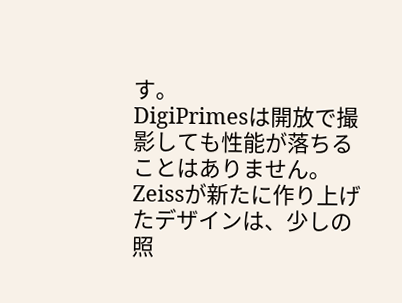す。
DigiPrimesは開放で撮影しても性能が落ちることはありません。Zeissが新たに作り上げたデザインは、少しの照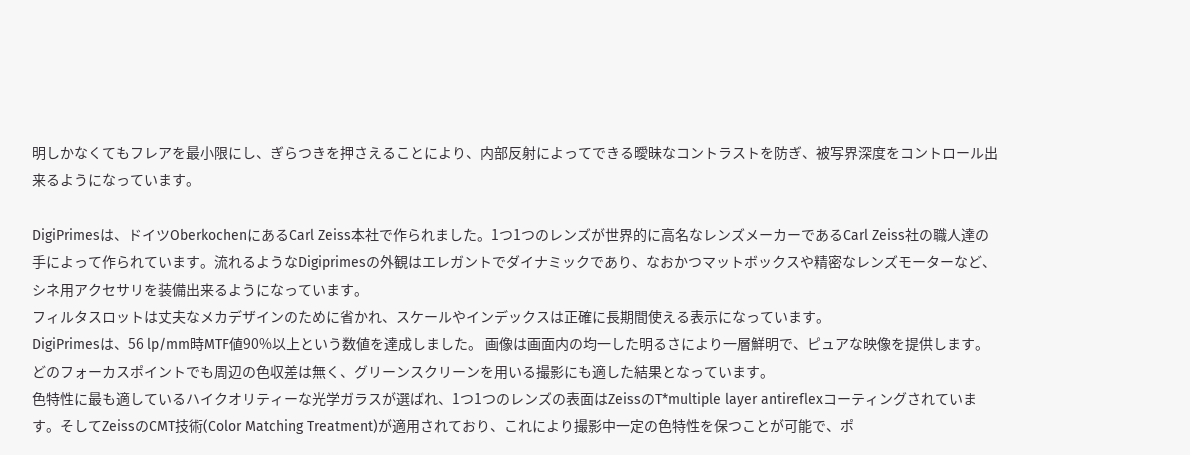明しかなくてもフレアを最小限にし、ぎらつきを押さえることにより、内部反射によってできる曖昧なコントラストを防ぎ、被写界深度をコントロール出来るようになっています。

DigiPrimesは、ドイツOberkochenにあるCarl Zeiss本社で作られました。1つ1つのレンズが世界的に高名なレンズメーカーであるCarl Zeiss社の職人達の手によって作られています。流れるようなDigiprimesの外観はエレガントでダイナミックであり、なおかつマットボックスや精密なレンズモーターなど、シネ用アクセサリを装備出来るようになっています。
フィルタスロットは丈夫なメカデザインのために省かれ、スケールやインデックスは正確に長期間使える表示になっています。
DigiPrimesは、56 lp/mm時MTF値90%以上という数値を達成しました。 画像は画面内の均一した明るさにより一層鮮明で、ピュアな映像を提供します。どのフォーカスポイントでも周辺の色収差は無く、グリーンスクリーンを用いる撮影にも適した結果となっています。
色特性に最も適しているハイクオリティーな光学ガラスが選ばれ、1つ1つのレンズの表面はZeissのT*multiple layer antireflexコーティングされています。そしてZeissのCMT技術(Color Matching Treatment)が適用されており、これにより撮影中一定の色特性を保つことが可能で、ポ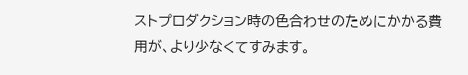ストプロダクション時の色合わせのためにかかる費用が、より少なくてすみます。